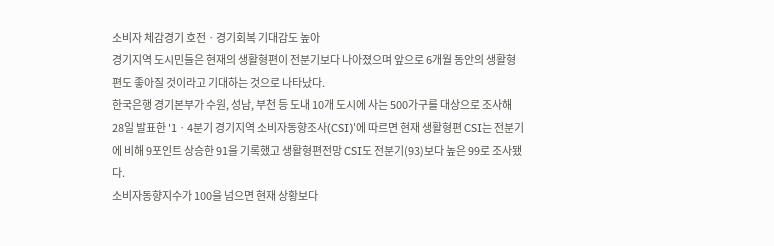소비자 체감경기 호전ㆍ경기회복 기대감도 높아
경기지역 도시민들은 현재의 생활형편이 전분기보다 나아졌으며 앞으로 6개월 동안의 생활형편도 좋아질 것이라고 기대하는 것으로 나타났다.
한국은행 경기본부가 수원, 성남, 부천 등 도내 10개 도시에 사는 500가구를 대상으로 조사해 28일 발표한 '1ㆍ4분기 경기지역 소비자동향조사(CSI)'에 따르면 현재 생활형편 CSI는 전분기에 비해 9포인트 상승한 91을 기록했고 생활형편전망 CSI도 전분기(93)보다 높은 99로 조사됐다.
소비자동향지수가 100을 넘으면 현재 상황보다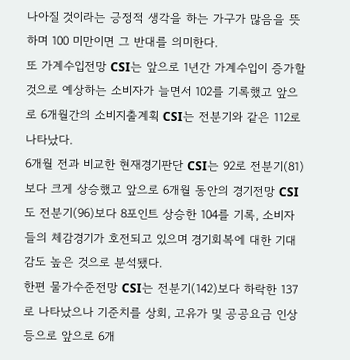나아질 것이라는 긍정적 생각을 하는 가구가 많음을 뜻하며 100 미만이면 그 반대를 의미한다.
또 가계수입전망 CSI는 앞으로 1년간 가계수입이 증가할 것으로 예상하는 소비자가 늘면서 102를 기록했고 앞으로 6개월간의 소비지출계획 CSI는 전분기와 같은 112로 나타났다.
6개월 전과 비교한 현재경기판단 CSI는 92로 전분기(81)보다 크게 상승했고 앞으로 6개월 동안의 경기전망 CSI도 전분기(96)보다 8포인트 상승한 104를 기록, 소비자들의 체감경기가 호전되고 있으며 경기회복에 대한 기대감도 높은 것으로 분석됐다.
한편 물가수준전망 CSI는 전분기(142)보다 하락한 137로 나타났으나 기준치를 상회, 고유가 및 공공요금 인상 등으로 앞으로 6개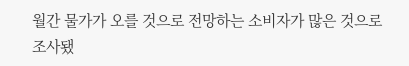월간 물가가 오를 것으로 전망하는 소비자가 많은 것으로 조사됐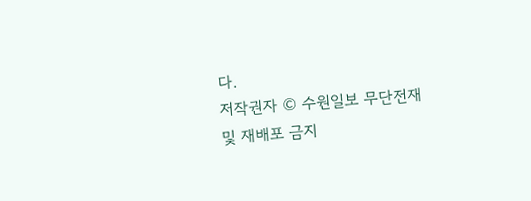다.
저작권자 © 수원일보 무단전재 및 재배포 금지